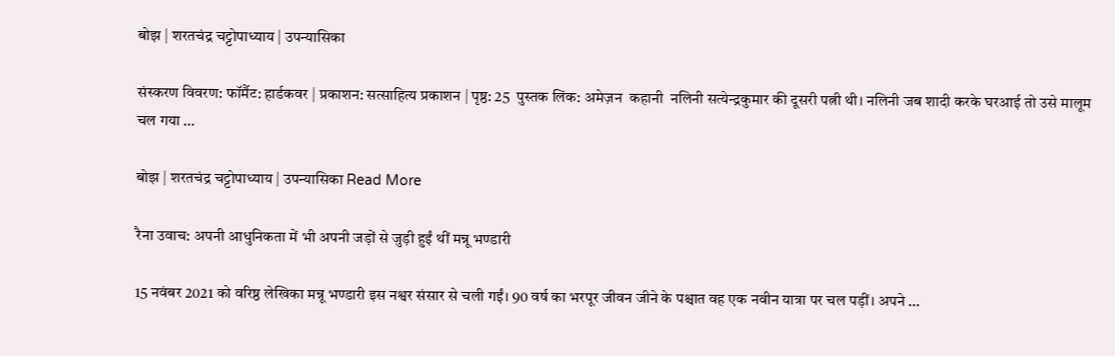बोझ | शरतचंद्र चट्टोपाध्याय | उपन्यासिका

संस्करण विवरण: फॉर्मैट: हार्डकवर | प्रकाशन: सत्साहित्य प्रकाशन | पृष्ठ: 25  पुस्तक लिंक: अमेज़न  कहानी  नलिनी सत्येन्द्रकुमार की दूसरी पत्नी थी। नलिनी जब शादी करके घरआई तो उसे मालूम चल गया …

बोझ | शरतचंद्र चट्टोपाध्याय | उपन्यासिका Read More

रैना उवाच: अपनी आधुनिकता में भी अपनी जड़ों से जुड़ी हुईं थीं मन्नू भण्डारी

15 नवंबर 2021 को वरिष्ठ लेखिका मन्नू भण्डारी इस नश्वर संसार से चली गईं। 90 वर्ष का भरपूर जीवन जीने के पश्चात वह एक नवीन यात्रा पर चल पड़ीं। अपने …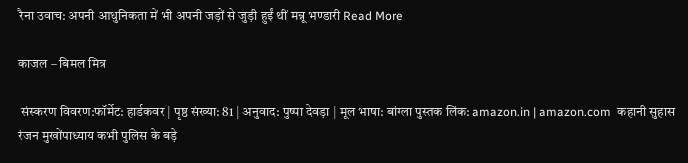रैना उवाच: अपनी आधुनिकता में भी अपनी जड़ों से जुड़ी हुईं थीं मन्नू भण्डारी Read More

काजल – बिमल मित्र

 संस्करण विवरण:फॉर्मेट: हार्डकवर | पृष्ठ संख्या: 81 | अनुवाद: पुष्पा देवड़ा | मूल भाषा: बांग्ला पुस्तक लिंक: amazon.in | amazon.com  कहानी सुहास रंजन मुखोंपाध्याय कभी पुलिस के बड़े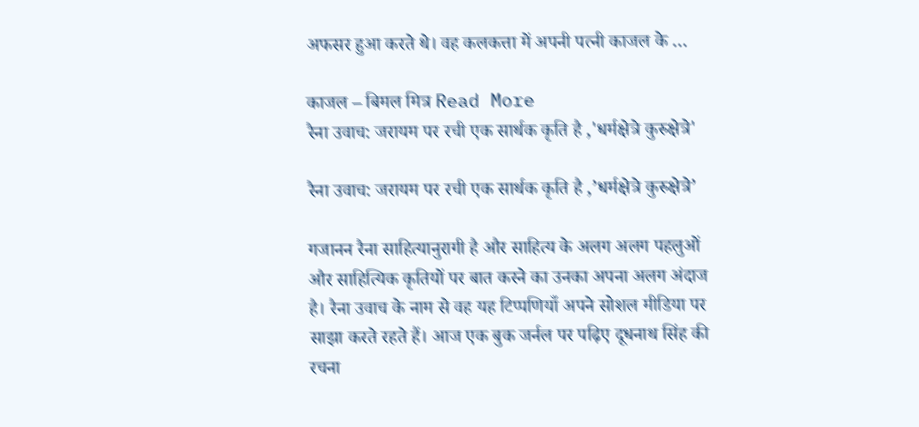अफसर हुआ करते थे। वह कलकत्ता में अपनी पत्नी काजल के …

काजल – बिमल मित्र Read More
रैना उवाच: जरायम पर रची एक सार्थक कृति है ,'धर्मक्षेत्रे कुरुक्षेत्रे'

रैना उवाच: जरायम पर रची एक सार्थक कृति है ,’धर्मक्षेत्रे कुरुक्षेत्रे’

गजानन रैना साहित्यानुरागी है और साहित्य के अलग अलग पहलुओं  और साहित्यिक कृतियों पर बात करने का उनका अपना अलग अंदाज है। रैना उवाच के नाम से वह यह टिप्पणियाँ अपने सोशल मीडिया पर साझा करते रहते हैं। आज एक बुक जर्नल पर पढ़िए दूधनाथ सिंह की रचना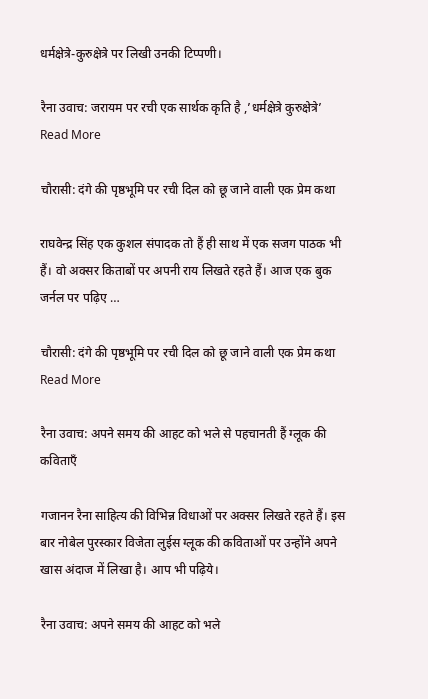धर्मक्षेत्रे-कुरुक्षेत्रे पर लिखी उनकी टिप्पणी।

रैना उवाच: जरायम पर रची एक सार्थक कृति है ,’धर्मक्षेत्रे कुरुक्षेत्रे’ Read More

चौरासी: दंगे की पृष्ठभूमि पर रची दिल को छू जाने वाली एक प्रेम कथा

राघवेन्द्र सिंह एक कुशल संपादक तो हैं ही साथ में एक सजग पाठक भी  हैं। वो अक्सर किताबों पर अपनी राय लिखते रहते हैं। आज एक बुक जर्नल पर पढ़िए …

चौरासी: दंगे की पृष्ठभूमि पर रची दिल को छू जाने वाली एक प्रेम कथा Read More

रैना उवाच: अपने समय की आहट को भले से पहचानती हैं ग्लूक की कविताएँ

गजानन रैना साहित्य की विभिन्न विधाओं पर अक्सर लिखते रहते हैं। इस बार नोबेल पुरस्कार विजेता लुईस ग्लूक की कविताओं पर उन्होंने अपने खास अंदाज में लिखा है। आप भी पढ़िये।

रैना उवाच: अपने समय की आहट को भले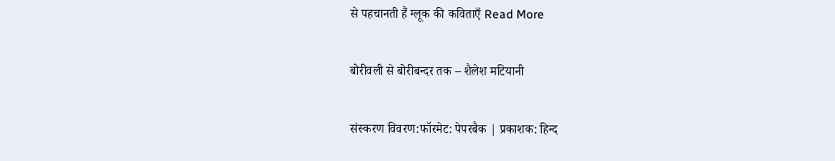से पहचानती हैं ग्लूक की कविताएँ Read More

बोरीवली से बोरीबन्दर तक – शैलेश मटियानी

संस्करण विवरण:फॉरमेट: पेपरबैक | प्रकाशक: हिन्द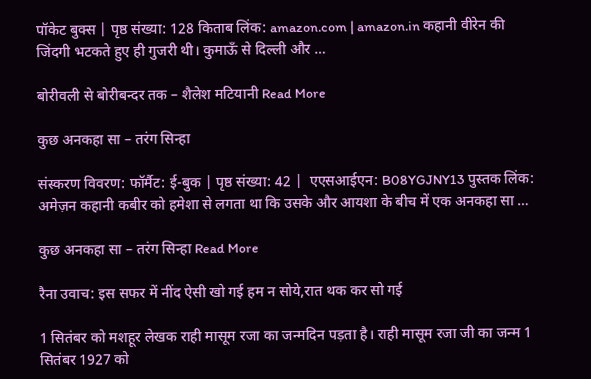पॉकेट बुक्स | पृष्ठ संख्या: 128 किताब लिंक: amazon.com | amazon.in कहानी वीरेन की जिंदगी भटकते हुए ही गुजरी थी। कुमाऊँ से दिल्ली और …

बोरीवली से बोरीबन्दर तक – शैलेश मटियानी Read More

कुछ अनकहा सा – तरंग सिन्हा

संस्करण विवरण: फॉर्मैट: ई-बुक | पृष्ठ संख्या: 42 |  एएसआईएन: B08YGJNY13 पुस्तक लिंक: अमेज़न कहानी कबीर को हमेशा से लगता था कि उसके और आयशा के बीच में एक अनकहा सा …

कुछ अनकहा सा – तरंग सिन्हा Read More

रैना उवाच: इस सफर में नींद ऐसी खो गई हम न सोये,रात थक कर सो गई

1 सितंबर को मशहूर लेखक राही मासूम रजा का जन्मदिन पड़ता है। राही मासूम रजा जी का जन्म 1 सितंबर 1927 को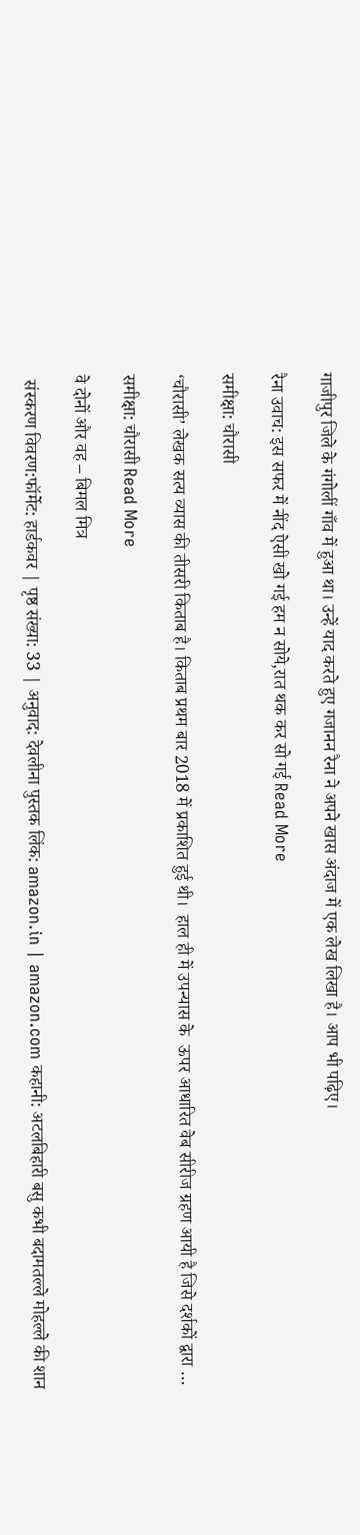गाजीपुर जिले के गंगोलीं गाँव में हुआ था। उन्हें याद करते हुए गजानन रैना ने अपने खास अंदाज में एक लेख लिखा है। आप भी पढ़िए।

रैना उवाच: इस सफर में नींद ऐसी खो गई हम न सोये,रात थक कर सो गई Read More

समीक्षा: चौरासी

‘चौरासी’ लेखक सत्य व्यास की तीसरी किताब है। किताब प्रथम बार 2018 में प्रकाशित हुई थी।  हाल ही में उपन्यास के  ऊपर आधारित वेब सीरीज ग्रहण आयी है जिसे दर्शकों द्वारा …

समीक्षा: चौरासी Read More

वे दोनों और वह – बिमल मित्र

 संस्करण विवरण:फॉर्मेट: हार्डकवर | पृष्ठ संख्या: 33 | अनुवाद: देवलीना पुस्तक लिंक: amazon.in | amazon.com कहानी: अटलबिहारी बसु कभी बदामतल्ले मोहल्ले की शान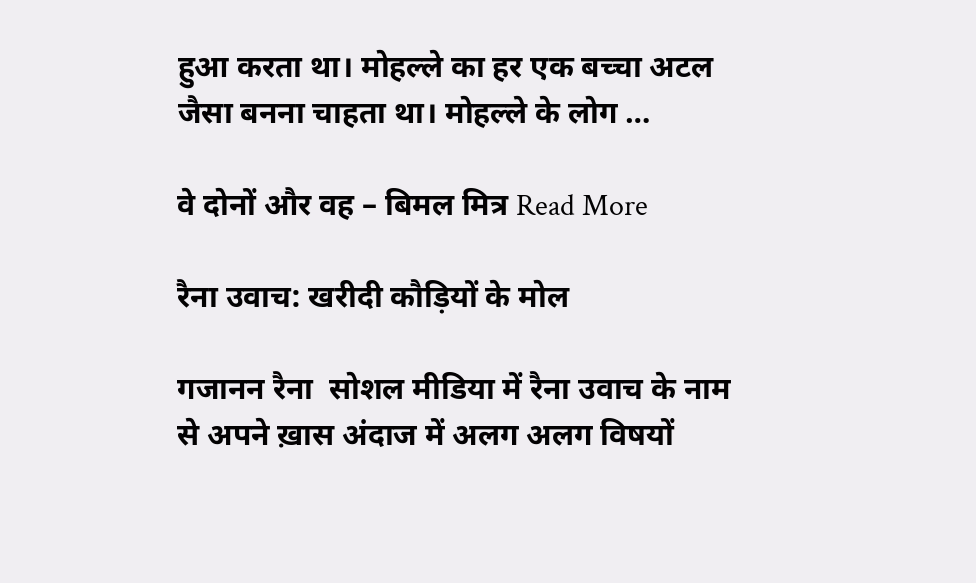हुआ करता था। मोहल्ले का हर एक बच्चा अटल जैसा बनना चाहता था। मोहल्ले के लोग …

वे दोनों और वह – बिमल मित्र Read More

रैना उवाच: खरीदी कौड़ियों के मोल

गजानन रैना  सोशल मीडिया में रैना उवाच के नाम से अपने ख़ास अंदाज में अलग अलग विषयों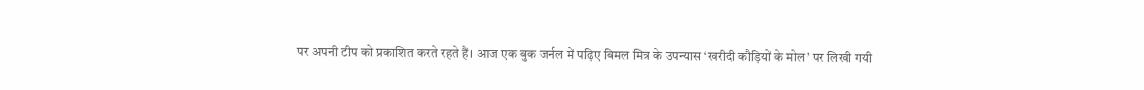पर अपनी टीप को प्रकाशित करते रहते हैं। आज एक बुक जर्नल में पढ़िए बिमल मित्र के उपन्यास ‘खरीदी कौड़ियों के मोल’ पर लिखी गयी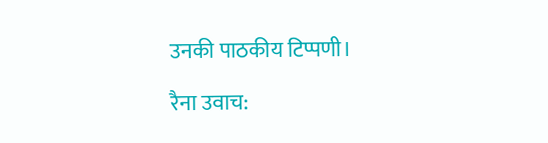उनकी पाठकीय टिप्पणी।

रैना उवाच: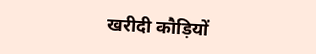खरीदी कौड़ियों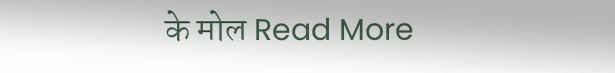के मोल Read More